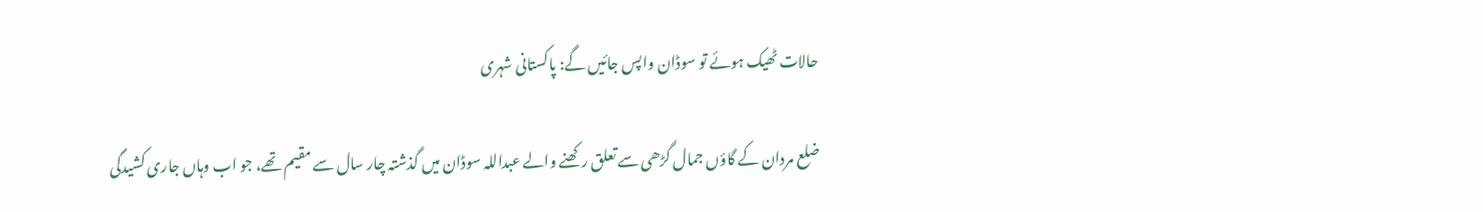حالات ٹھیک ہوئے تو سوڈان واپس جائیں گے: پاکستانی شہری

ضلع مردان کے گاؤں جمال گڑھی سے تعلق رکھنے والے عبداللہ سوڈان میں گذشتہ چار سال سے مقیم تھے، جو اب وہاں جاری کشیدگی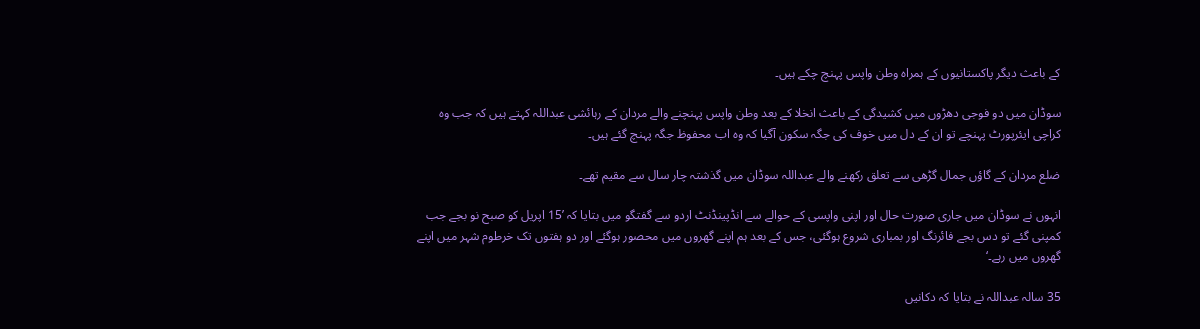کے باعث دیگر پاکستانیوں کے ہمراہ وطن واپس پہنچ چکے ہیں۔

سوڈان میں دو فوجی دھڑوں میں کشیدگی کے باعث انخلا کے بعد وطن واپس پہنچنے والے مردان کے رہائشی عبداللہ کہتے ہیں کہ جب وہ کراچی ایئرپورٹ پہنچے تو ان کے دل میں خوف کی جگہ سکون آگیا کہ وہ اب محفوظ جگہ پہنچ گئے ہیں۔

ضلع مردان کے گاؤں جمال گڑھی سے تعلق رکھنے والے عبداللہ سوڈان میں گذشتہ چار سال سے مقیم تھے۔

انہوں نے سوڈان میں جاری صورت حال اور اپنی واپسی کے حوالے سے انڈپینڈنٹ اردو سے گفتگو میں بتایا کہ ’15 اپریل کو صبح نو بجے جب کمپنی گئے تو دس بجے فائرنگ اور بمباری شروع ہوگئی، جس کے بعد ہم اپنے گھروں میں محصور ہوگئے اور دو ہفتوں تک خرطوم شہر میں اپنے گھروں میں رہے۔‘

35 سالہ عبداللہ نے بتایا کہ دکانیں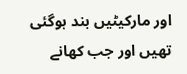اور مارکیٹیں بند ہوگئی تھیں اور جب کھانے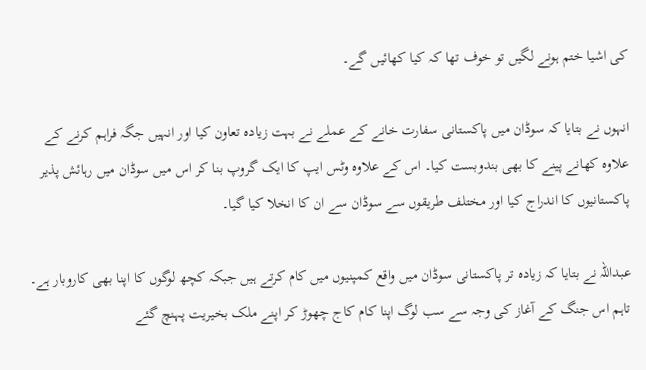کی اشیا ختم ہونے لگیں تو خوف تھا کہ کیا کھائیں گے۔

انہوں نے بتایا کہ سوڈان میں پاکستانی سفارت خانے کے عملے نے بہت زیادہ تعاون کیا اور انہیں جگہ فراہم کرنے کے علاوہ کھانے پینے کا بھی بندوبست کیا۔ اس کے علاوہ وٹس ایپ کا ایک گروپ بنا کر اس میں سوڈان میں رہائش پذیر پاکستانیوں کا اندراج کیا اور مختلف طریقوں سے سوڈان سے ان کا انخلا کیا گیا۔

عبداللہ نے بتایا کہ زیادہ تر پاکستانی سوڈان میں واقع کمپنیوں میں کام کرتے ہیں جبکہ کچھ لوگوں کا اپنا بھی کاروبار ہے۔ تاہم اس جنگ کے آغاز کی وجہ سے سب لوگ اپنا کام کاج چھوڑ کر اپنے ملک بخیریت پہنچ گئے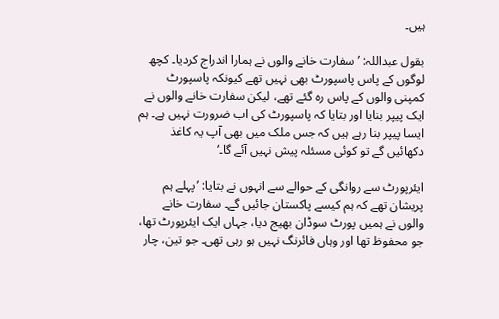ہیں۔

بقول عبداللہ: ’سفارت خانے والوں نے ہمارا اندراج کردیا۔ کچھ لوگوں کے پاس پاسپورٹ بھی نہیں تھے کیونکہ پاسپورٹ کمپنی والوں کے پاس رہ گئے تھے، لیکن سفارت خانے والوں نے ایک پیپر بنایا اور بتایا کہ پاسپورٹ کی اب ضرورت نہیں ہے۔ ہم ایسا پیپر بنا رہے ہیں کہ جس ملک میں بھی آپ یہ کاغذ دکھائیں گے تو کوئی مسئلہ پیش نہیں آئے گا۔‘

ایئرپورٹ سے روانگی کے حوالے سے انہوں نے بتایا: ’پہلے ہم پریشان تھے کہ ہم کیسے پاکستان جائیں گے۔ سفارت خانے والوں نے ہمیں پورٹ سوڈان بھیج دیا، جہاں ایک ایئرپورٹ تھا، جو محفوظ تھا اور وہاں فائرنگ نہیں ہو رہی تھی۔ جو تین، چار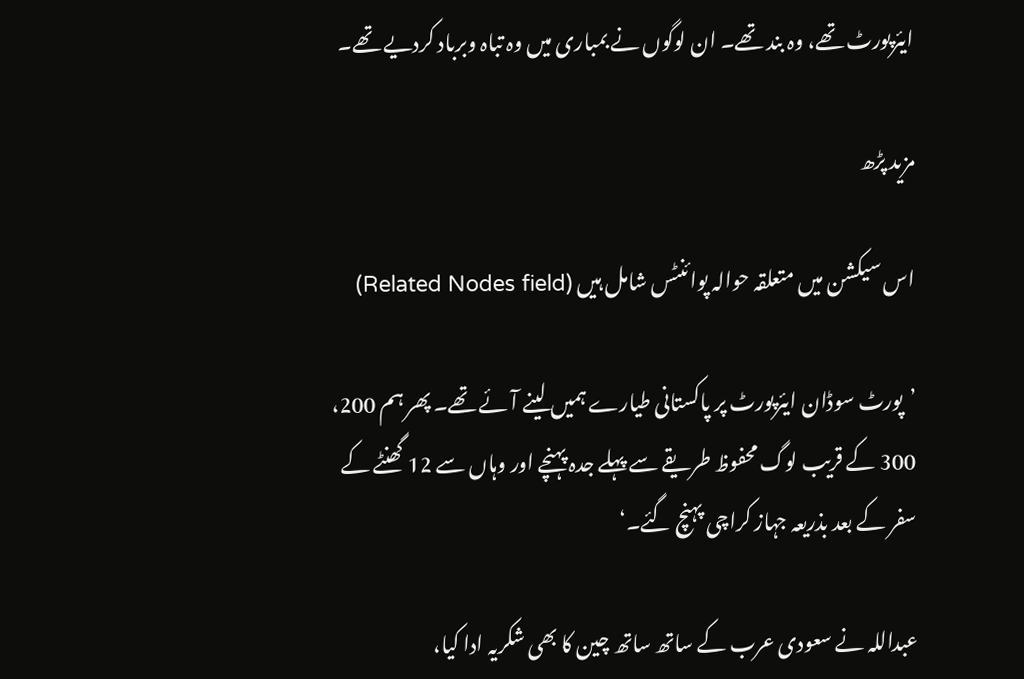ایئرپورٹ تھے، وہ بند تھے۔ ان لوگوں نے بمباری میں وہ تباہ وبرباد کردیے تھے۔

مزید پڑھ

اس سیکشن میں متعلقہ حوالہ پوائنٹس شامل ہیں (Related Nodes field)

’پورٹ سوڈان ایئرپورٹ پر پاکستانی طیارے ہمیں لینے آئے تھے۔ پھر ہم 200، 300 کے قریب لوگ محفوظ طریقے سے پہلے جدہ پہنچے اور وہاں سے 12 گھنٹے کے سفر کے بعد بذریعہ جہاز کراچی پہنچ گئے۔‘

عبداللہ نے سعودی عرب کے ساتھ ساتھ چین کا بھی شکریہ ادا کیا،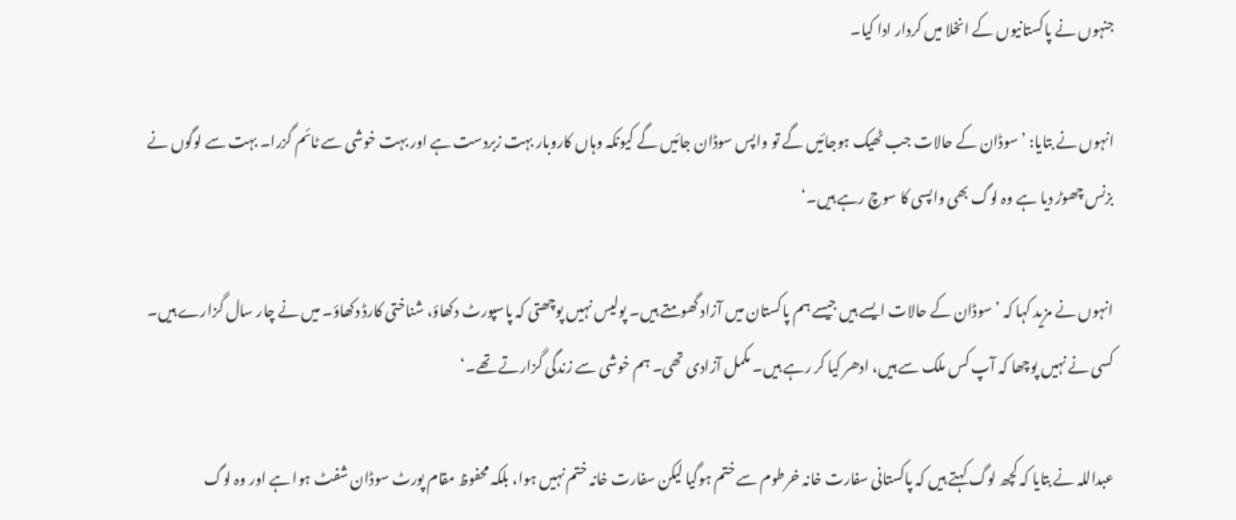جنہوں نے پاکستانیوں کے انخلا میں کردار ادا کیا۔

انہوں نے بتایا: ’سوڈان کے حالات جب ٹھیک ہوجائیں گے تو واپس سوڈان جائیں گے کیونکہ وہاں کاروبار بہت زبردست ہے اور بہت خوشی سے ٹائم گزرا۔ بہت سے لوگوں نے بزنس چھوڑ دیا ہے وہ لوگ بھی واپسی کا سوچ رہے ہیں۔‘

انہوں نے مزید کہا کہ ’سوڈان کے حالات ایسے ہیں جیسے ہم پاکستان میں آزاد گھومتے ہیں۔ پولیس نہیں پوچھتی کہ پاسپورٹ دکھاؤ، شناختی کارڈ دکھاؤ۔ میں نے چار سال گزارے ہیں۔ کسی نے نہیں پوچھا کہ آپ کس ملک سے ہیں، ادھر کیا کر رہے ہیں۔ مکمل آزادی تھی۔ ہم خوشی سے زندگی گزارتے تھے۔‘

عبداللہ نے بتایا کہ کچھ لوگ کہتے ہیں کہ پاکستانی سفارت خانہ خرطوم سے ختم ہوگیا لیکن سفارت خانہ ختم نہیں ہوا، بلکہ محفوظ مقام پورٹ سوڈان شفٹ ہوا ہے اور وہ لوگ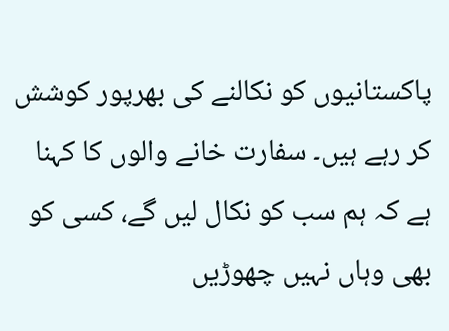پاکستانیوں کو نکالنے کی بھرپور کوشش کر رہے ہیں۔ سفارت خانے والوں کا کہنا ہے کہ ہم سب کو نکال لیں گے، کسی کو بھی وہاں نہیں چھوڑیں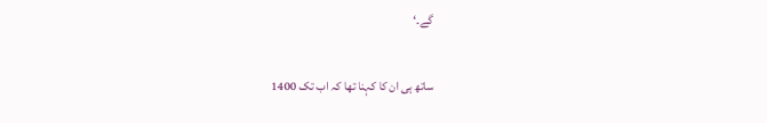گے۔‘

ساتھ ہی ان کا کہنا تھا کہ اب تک 1400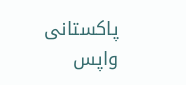پاکستانی واپس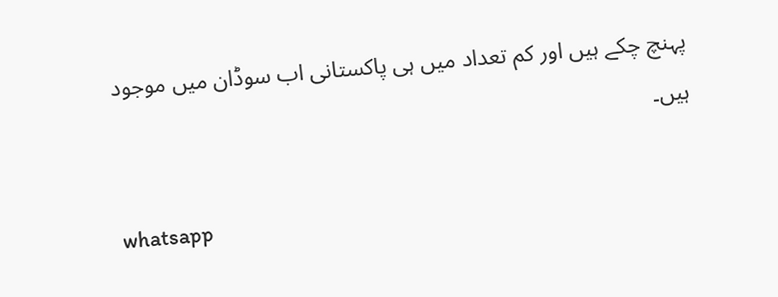پہنچ چکے ہیں اور کم تعداد میں ہی پاکستانی اب سوڈان میں موجود ہیں۔

whatsapp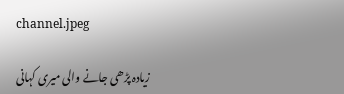channel.jpeg

زیادہ پڑھی جانے والی میری کہانی